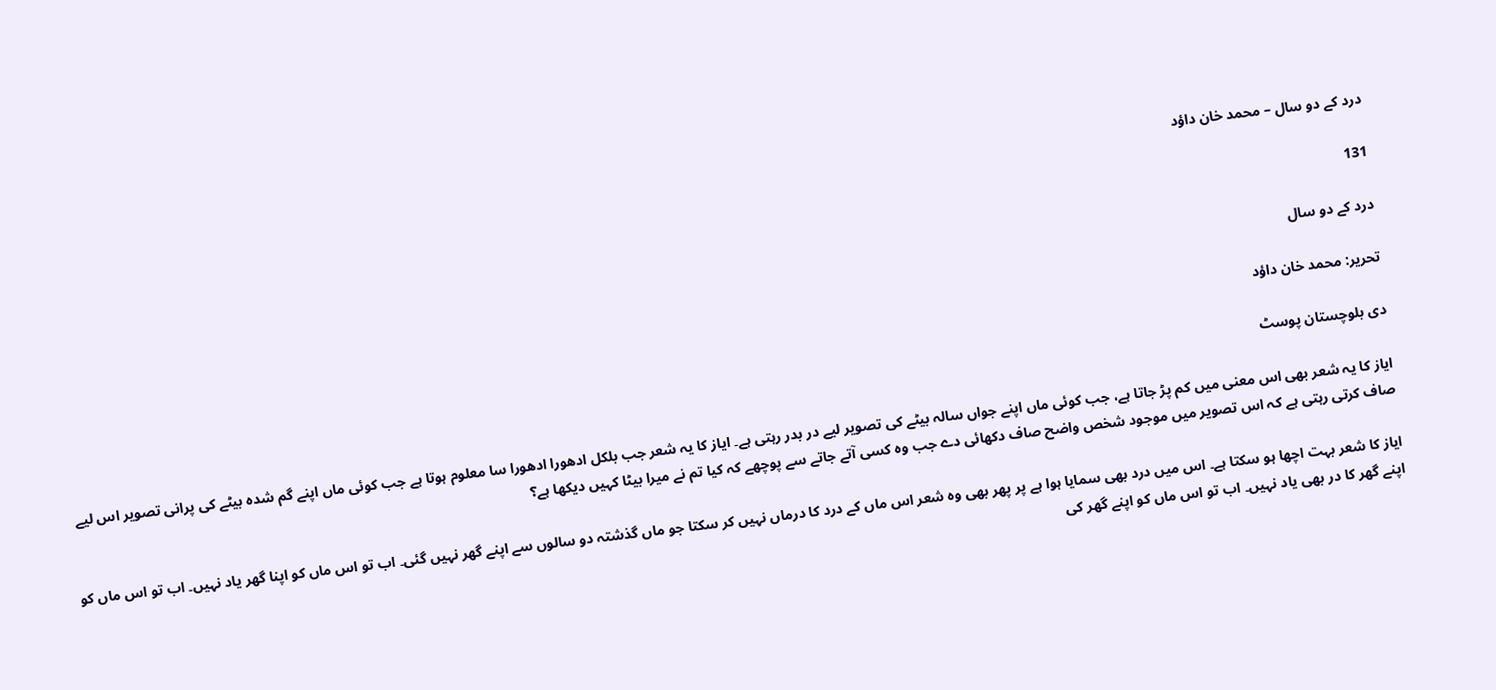درد کے دو سال – محمد خان داؤد

131

درد کے دو سال

تحریر: محمد خان داؤد

دی بلوچستان پوسٹ

ایاز کا یہ شعر بھی اس معنی میں کم پڑ جاتا ہے، جب کوئی ماں اپنے جواں سالہ بیٹے کی تصویر لیے در بدر رہتی ہے۔ ایاز کا یہ شعر جب بلکل ادھورا ادھورا سا معلوم ہوتا ہے جب کوئی ماں اپنے گم شدہ بیٹے کی پرانی تصویر اس لیے صاف کرتی رہتی ہے کہ اس تصویر میں موجود شخص واضح صاف دکھائی دے جب وہ کسی آتے جاتے سے پوچھے کہ کیا تم نے میرا بیٹا کہیں دیکھا ہے؟

ایاز کا شعر بہت اچھا ہو سکتا ہے۔ اس میں درد بھی سمایا ہوا ہے پر پھر بھی وہ شعر اس ماں کے درد کا درماں نہیں کر سکتا جو ماں گذشتہ دو سالوں سے اپنے گھر نہیں گئی۔ اب تو اس ماں کو اپنا گھر یاد نہیں۔ اب تو اس ماں کو اپنے گھر کا در بھی یاد نہیں۔ اب تو اس ماں کو اپنے گھر کی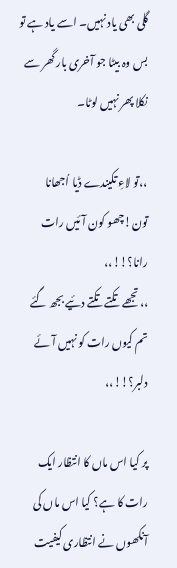گلی بھی یاد نہیں۔ اسے یاد ہے تو بس وہ بیٹا جو آخری بار گھر سے نکلا پھر نہیں لوٹا۔

،،تو لاءِ تکیندے ڈیا اُجھانا
تون!چھو کون آئیں رات رانا؟!!،،
،،تجھے تکتے تکتے دئیے بجھ گئے
تم کیوں رات کو نہیں آئے دلبر؟!!،،

پر کیا اس ماں کا انتظار ایک رات کا ہے؟ کیا اس ماں کی آنکھوں نے انتظاری کیفیت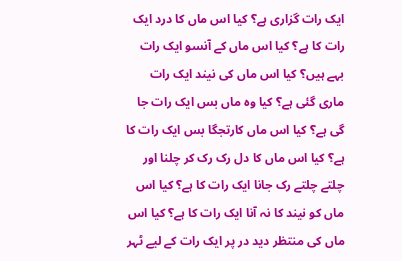ایک رات گزاری ہے؟ کیا اس ماں کا درد ایک رات کا ہے؟ کیا اس ماں کے آنسو ایک رات بہے ہیں؟ کیا اس ماں کی نیند ایک رات ماری گئی ہے؟ کیا وہ ماں بس ایک رات جا گی ہے؟ کیا اس ماں کارتجگا بس ایک رات کا ہے؟ کیا اس ماں کا دل رک رک کر چلنا اور چلتے چلتے رک جانا ایک رات کا ہے؟ کیا اس ماں کو نیند کا نہ آنا ایک رات کا ہے؟ کیا اس ماں کی منتظر دید در پر ایک رات کے لیے ٹہر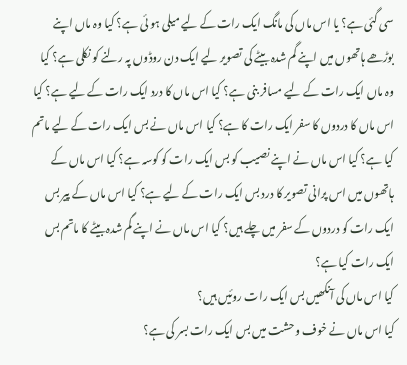سی گئی ہے؟ یا اس ماں کی مانگ ایک رات کے لیے میلی ہو ئی ہے؟ کیا وہ ماں اپنے بوڑھے ہاتھوں میں اپنے گم شدہ بیٹے کی تصویر لیے ایک دن روڈوں پہ رلنے کو نکلی ہے؟ کیا وہ ماں ایک رات کے لیے مسافر بنی ہے؟ کیا اس ماں کا درد ایک رات کے لیے ہے؟ کیا اس ماں کا دردوں کا سفر ایک رات کا ہے؟ کیا اس ماں نے بس ایک رات کے لیے ماتم کیا ہے؟ کیا اس ماں نے اپنے نصیب کو بس ایک رات کو کوسہ ہے؟ کیا اس ماں کے ہاتھوں میں اس پرانی تصویر کا درد بس ایک رات کے لیے ہے؟ کیا اس ماں کے پیر بس ایک رات کو دردوں کے سفر میں چلے ہیں؟ کیا اس ماں نے اپنے گم شدہ بیٹے کا ماتم بس ایک رات کیا ہے؟
کیا اس ماں کی آنکھیں بس ایک رات روئیں ہیں؟
کیا اس ماں نے خوف و حشت میں بس ایک رات بسر کی ہے؟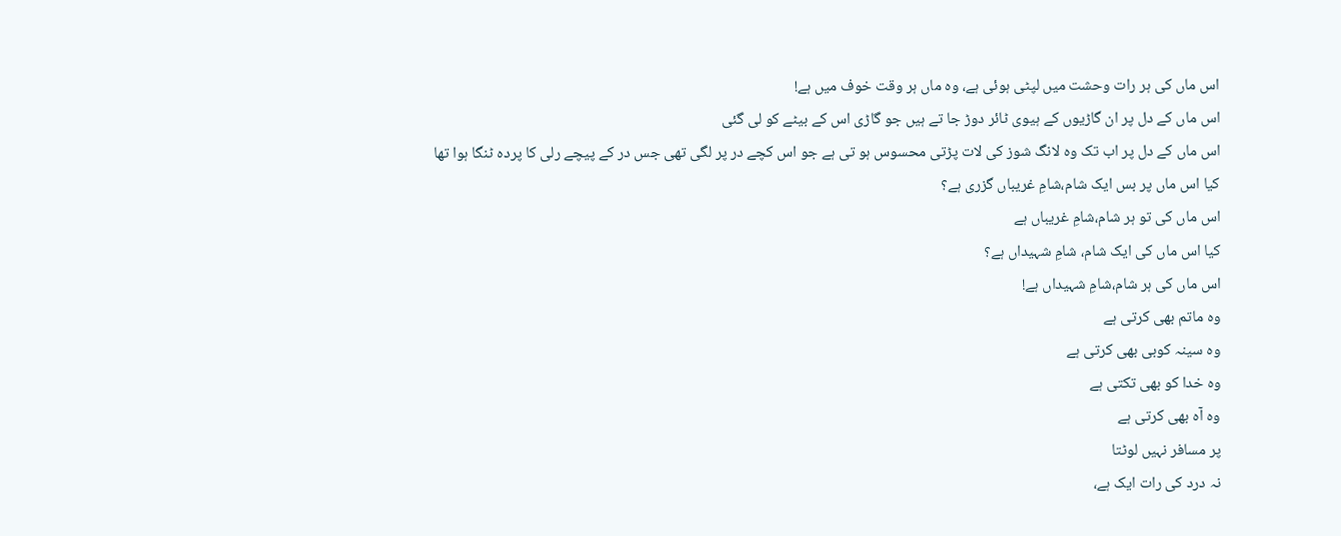اس ماں کی ہر رات وحشت میں لپٹی ہوئی ہے، وہ ماں ہر وقت خوف میں ہے!
اس ماں کے دل پر ان گاڑیوں کے ہیوی ٹائر دوڑ جا تے ہیں جو گاڑی اس کے بیٹے کو لی گئی
اس ماں کے دل پر اب تک وہ لانگ شوز کی لات پڑتی محسوس ہو تی ہے جو اس کچے در پر لگی تھی جس در کے پیچے رلی کا پردہ ٹنگا ہوا تھا
کیا اس ماں پر بس ایک شام،شامِ غریباں گزری ہے؟
اس ماں کی تو ہر شام،شامِ غریباں ہے
کیا اس ماں کی ایک شام، شامِ شہیداں ہے؟
اس ماں کی ہر شام،شامِ شہیداں ہے!
وہ ماتم بھی کرتی ہے
وہ سینہ کوبی بھی کرتی ہے
وہ خدا کو بھی تکتی ہے
وہ آہ بھی کرتی ہے
پر مسافر نہیں لوٹتا
نہ درد کی رات ایک ہے،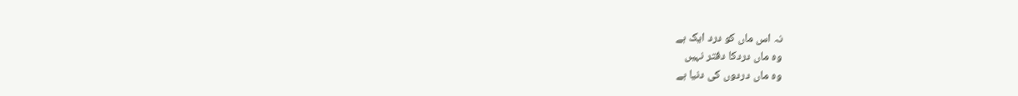نہ اس ماں کو درد ایک ہے
وہ ماں دردکا دفتر نہیں
وہ ماں دردوں کی دنیا ہے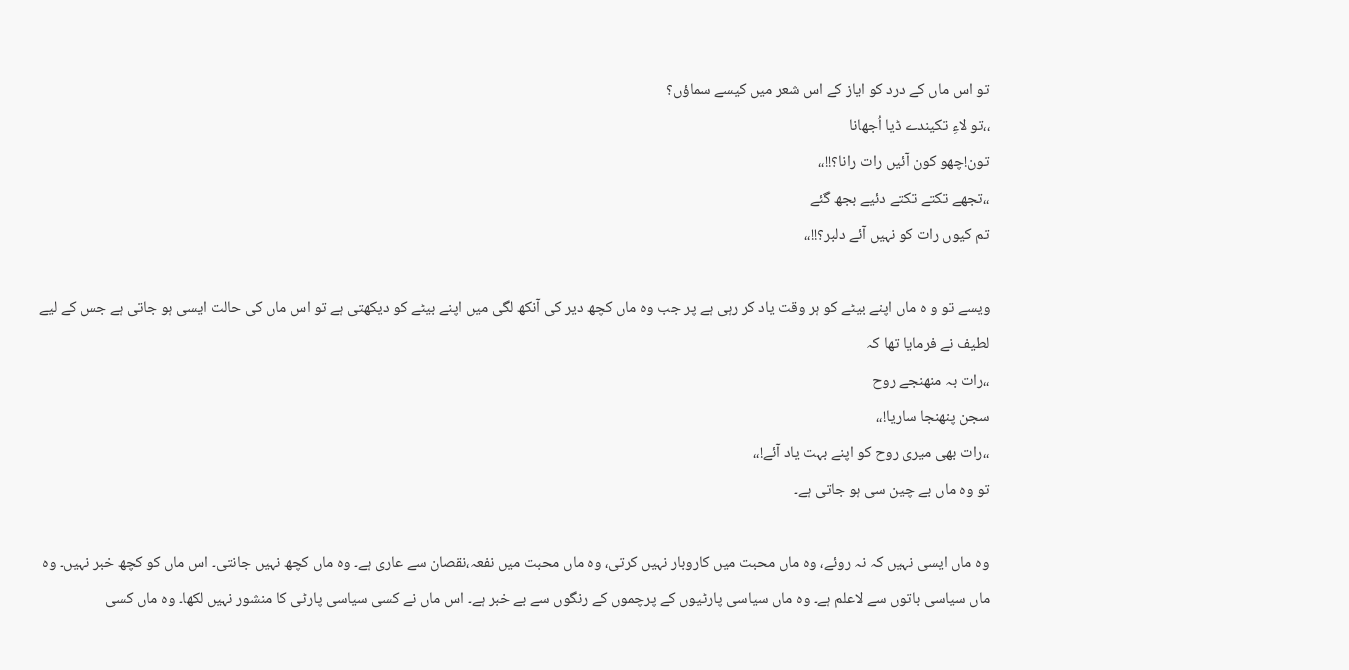تو اس ماں کے درد کو ایاز کے اس شعر میں کیسے سماؤں؟
،،تو لاءِ تکیندے ڈیا اُجھانا
تون!چھو کون آئیں رات رانا؟!!،،
،،تجھے تکتے تکتے دئیے بجھ گئے
تم کیوں رات کو نہیں آئے دلبر؟!!،،

ویسے تو و ہ ماں اپنے بیٹے کو ہر وقت یاد کر رہی ہے پر جب وہ ماں کچھ دیر کی آنکھ لگی میں اپنے بیٹے کو دیکھتی ہے تو اس ماں کی حالت ایسی ہو جاتی ہے جس کے لیے لطیف نے فرمایا تھا کہ
،،رات بہ منھنجے روح
سجن پنھنجا ساریا!،،
،،رات بھی میری روح کو اپنے بہت یاد آئے!،،
تو وہ ماں بے چین سی ہو جاتی ہے۔

وہ ماں ایسی نہیں کہ نہ روئے، وہ ماں محبت میں کاروبار نہیں کرتی، وہ ماں محبت میں نفعہ،نقصان سے عاری ہے۔ وہ ماں کچھ نہیں جانتی۔ اس ماں کو کچھ خبر نہیں۔ وہ ماں سیاسی باتوں سے لاعلم ہے۔ وہ ماں سیاسی پارٹیوں کے پرچموں کے رنگوں سے بے خبر ہے۔ اس ماں نے کسی سیاسی پارٹی کا منشور نہیں لکھا۔ وہ ماں کسی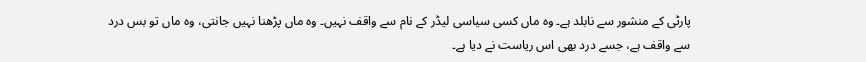پارٹی کے منشور سے نابلد ہے۔ وہ ماں کسی سیاسی لیڈر کے نام سے واقف نہیں۔ وہ ماں پڑھنا نہیں جانتی، وہ ماں تو بس درد سے واقف ہے، جسے درد بھی اس ریاست نے دیا ہے۔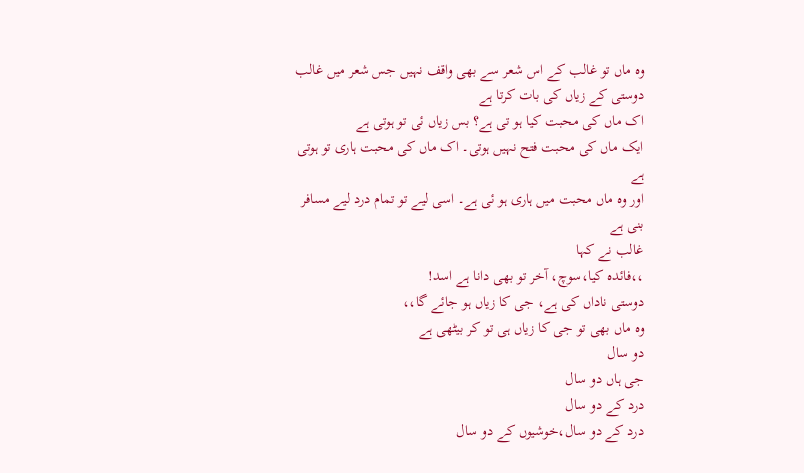وہ ماں تو غالب کے اس شعر سے بھی واقف نہیں جس شعر میں غالب دوستی کے زیاں کی بات کرتا ہے
اک ماں کی محبت کیا ہو تی ہے؟ بس زیاں ئی تو ہوتی ہے
ایک ماں کی محبت فتح نہیں ہوتی۔ اک ماں کی محبت ہاری تو ہوتی ہے
اور وہ ماں محبت میں ہاری ہو ئی ہے۔ اسی لیے تو تمام درد لیے مسافر بنی ہے
غالب نے کہا
،،فائدہ کیا،سوچ، آخر تو بھی دانا ہے اسد!
دوستی ناداں کی ہے، جی کا زیاں ہو جائے گا،،
وہ ماں بھی تو جی کا زیاں ہی تو کر بیٹھی ہے
دو سال
جی ہاں دو سال
درد کے دو سال
درد کے دو سال،خوشیوں کے دو سال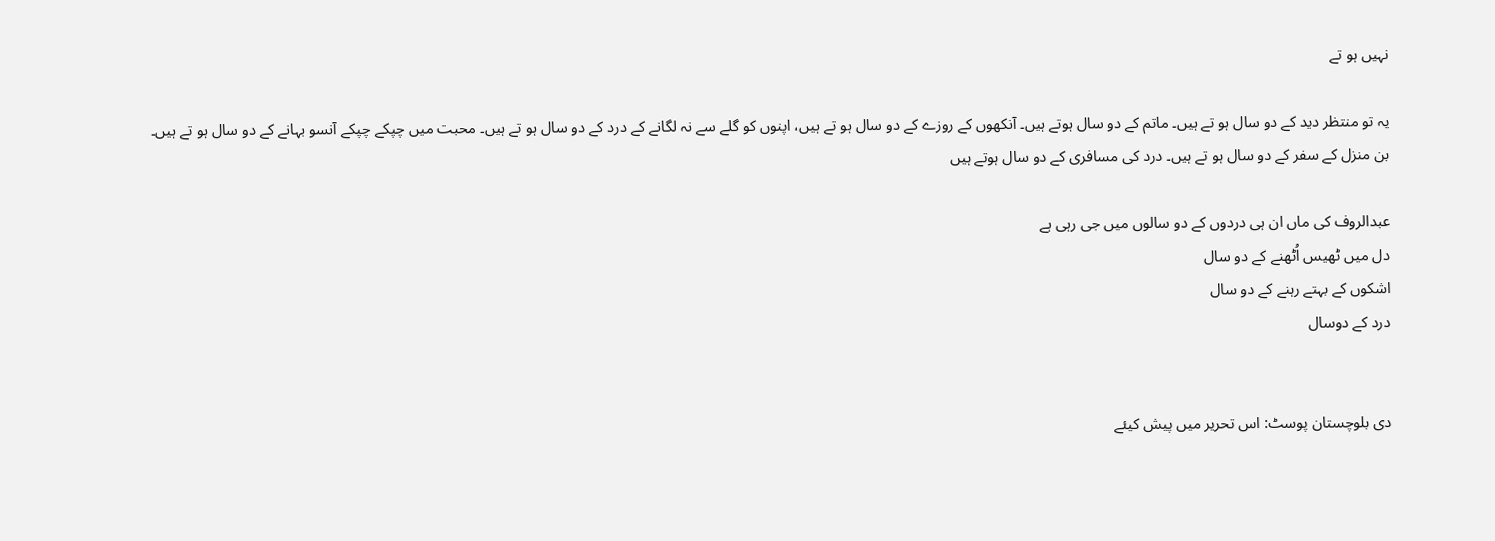نہیں ہو تے

یہ تو منتظر دید کے دو سال ہو تے ہیں۔ ماتم کے دو سال ہوتے ہیں۔ آنکھوں کے روزے کے دو سال ہو تے ہیں، اپنوں کو گلے سے نہ لگانے کے درد کے دو سال ہو تے ہیں۔ محبت میں چپکے چپکے آنسو بہانے کے دو سال ہو تے ہیں۔ بن منزل کے سفر کے دو سال ہو تے ہیں۔ درد کی مسافری کے دو سال ہوتے ہیں

عبدالروف کی ماں ان ہی دردوں کے دو سالوں میں جی رہی ہے
دل میں ٹھیس اُٹھنے کے دو سال
اشکوں کے بہتے رہنے کے دو سال
درد کے دوسال


دی بلوچستان پوسٹ: اس تحریر میں پیش کیئے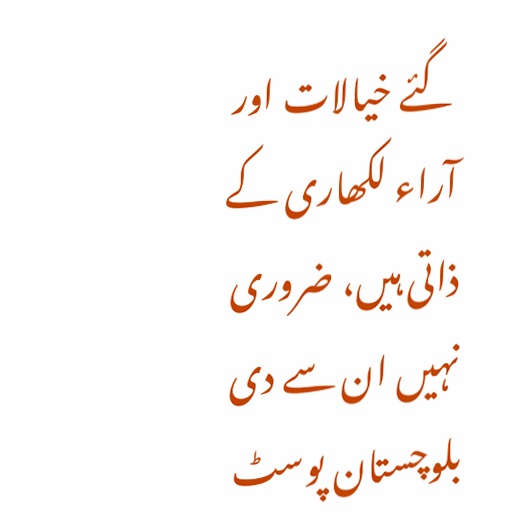گئے خیالات اور آراء لکھاری کے ذاتی ہیں، ضروری نہیں ان سے دی بلوچستان پوسٹ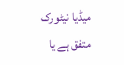میڈیا نیٹورک متفق ہے یا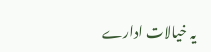یہ خیالات ادارے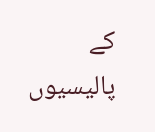کے پالیسیوں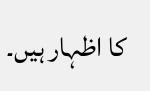کا اظہار ہیں۔